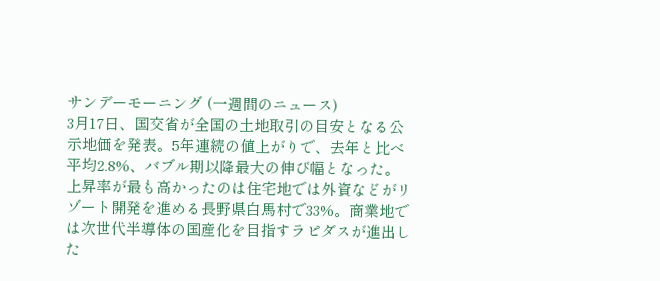サンデーモーニング (一週間のニュース)
3月17日、国交省が全国の土地取引の目安となる公示地価を発表。5年連続の値上がりで、去年と比べ平均2.8%、バブル期以降最大の伸び幅となった。上昇率が最も高かったのは住宅地では外資などがリゾート開発を進める長野県白馬村で33%。商業地では次世代半導体の国産化を目指すラピダスが進出した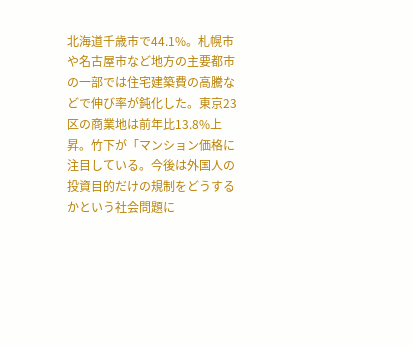北海道千歳市で44.1%。札幌市や名古屋市など地方の主要都市の一部では住宅建築費の高騰などで伸び率が鈍化した。東京23区の商業地は前年比13.8%上昇。竹下が「マンション価格に注目している。今後は外国人の投資目的だけの規制をどうするかという社会問題に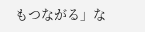もつながる」な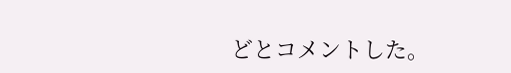どとコメントした。